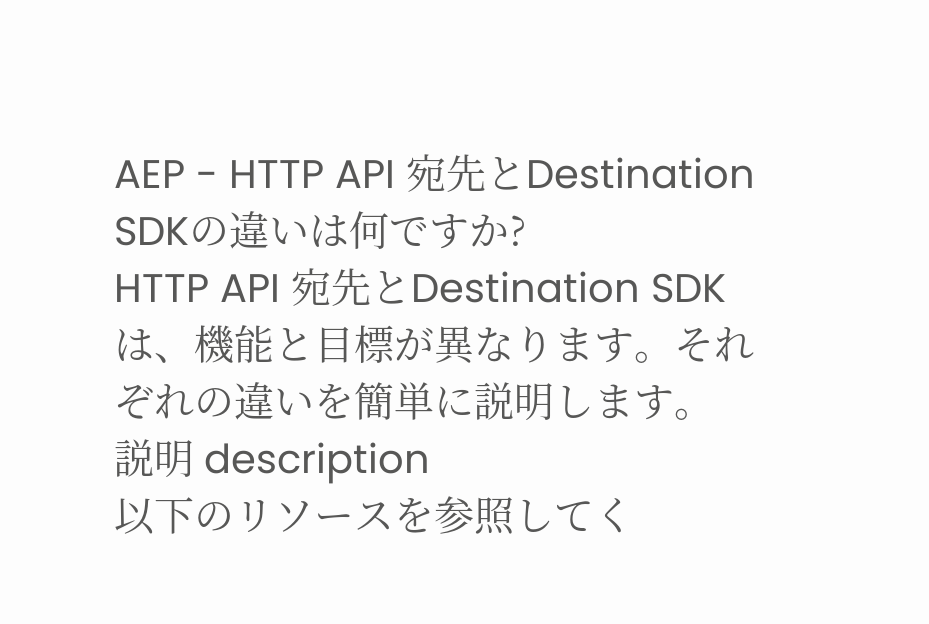AEP - HTTP API 宛先とDestination SDKの違いは何ですか?
HTTP API 宛先とDestination SDKは、機能と目標が異なります。それぞれの違いを簡単に説明します。
説明 description
以下のリソースを参照してく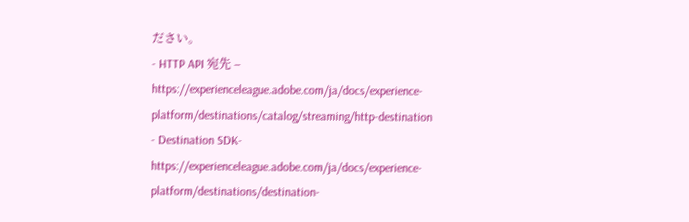ださい。
- HTTP API 宛先 – https://experienceleague.adobe.com/ja/docs/experience-platform/destinations/catalog/streaming/http-destination
- Destination SDK- https://experienceleague.adobe.com/ja/docs/experience-platform/destinations/destination-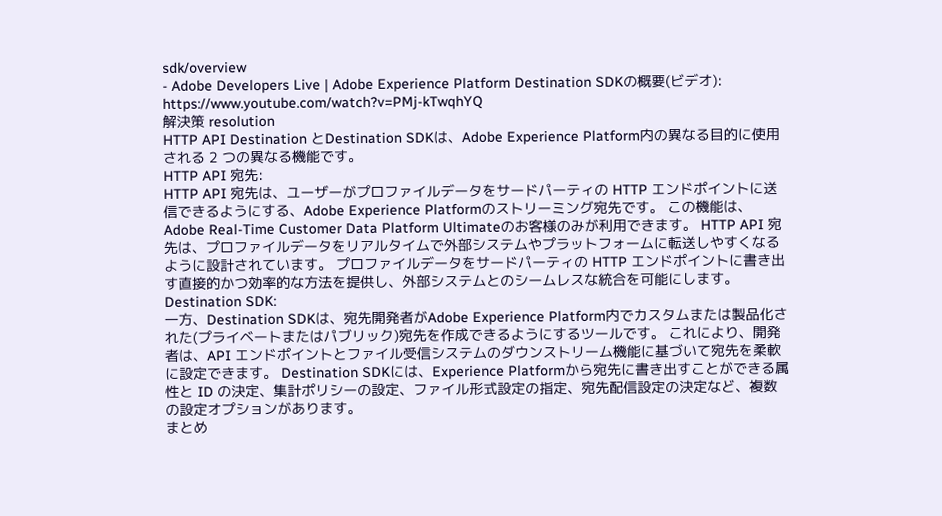sdk/overview
- Adobe Developers Live | Adobe Experience Platform Destination SDKの概要(ビデオ): https://www.youtube.com/watch?v=PMj-kTwqhYQ
解決策 resolution
HTTP API Destination とDestination SDKは、Adobe Experience Platform内の異なる目的に使用される 2 つの異なる機能です。
HTTP API 宛先:
HTTP API 宛先は、ユーザーがプロファイルデータをサードパーティの HTTP エンドポイントに送信できるようにする、Adobe Experience Platformのストリーミング宛先です。 この機能は、Adobe Real-Time Customer Data Platform Ultimateのお客様のみが利用できます。 HTTP API 宛先は、プロファイルデータをリアルタイムで外部システムやプラットフォームに転送しやすくなるように設計されています。 プロファイルデータをサードパーティの HTTP エンドポイントに書き出す直接的かつ効率的な方法を提供し、外部システムとのシームレスな統合を可能にします。
Destination SDK:
一方、Destination SDKは、宛先開発者がAdobe Experience Platform内でカスタムまたは製品化された(プライベートまたはパブリック)宛先を作成できるようにするツールです。 これにより、開発者は、API エンドポイントとファイル受信システムのダウンストリーム機能に基づいて宛先を柔軟に設定できます。 Destination SDKには、Experience Platformから宛先に書き出すことができる属性と ID の決定、集計ポリシーの設定、ファイル形式設定の指定、宛先配信設定の決定など、複数の設定オプションがあります。
まとめ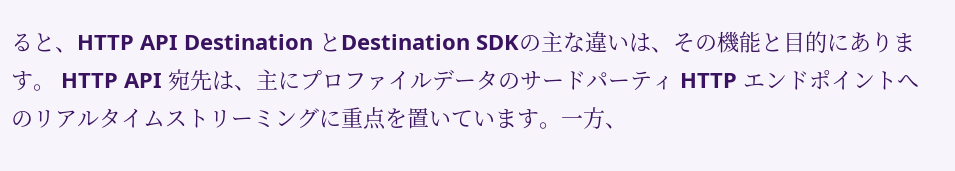ると、HTTP API Destination とDestination SDKの主な違いは、その機能と目的にあります。 HTTP API 宛先は、主にプロファイルデータのサードパーティ HTTP エンドポイントへのリアルタイムストリーミングに重点を置いています。一方、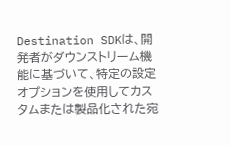Destination SDKは、開発者がダウンストリーム機能に基づいて、特定の設定オプションを使用してカスタムまたは製品化された宛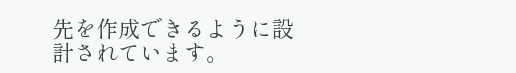先を作成できるように設計されています。